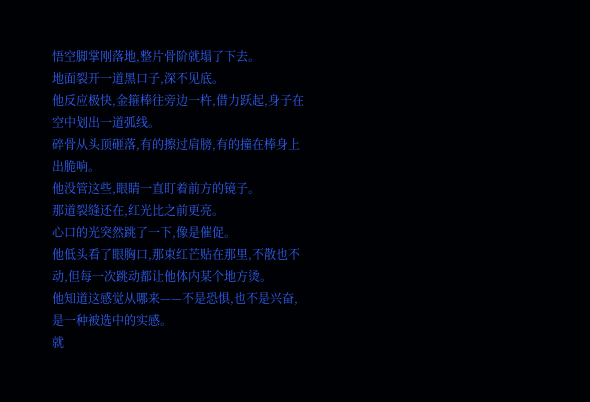悟空脚掌刚落地,整片骨阶就塌了下去。
地面裂开一道黑口子,深不见底。
他反应极快,金箍棒往旁边一杵,借力跃起,身子在空中划出一道弧线。
碎骨从头顶砸落,有的擦过肩膀,有的撞在棒身上出脆响。
他没管这些,眼睛一直盯着前方的镜子。
那道裂缝还在,红光比之前更亮。
心口的光突然跳了一下,像是催促。
他低头看了眼胸口,那束红芒贴在那里,不散也不动,但每一次跳动都让他体内某个地方烫。
他知道这感觉从哪来——不是恐惧,也不是兴奋,是一种被选中的实感。
就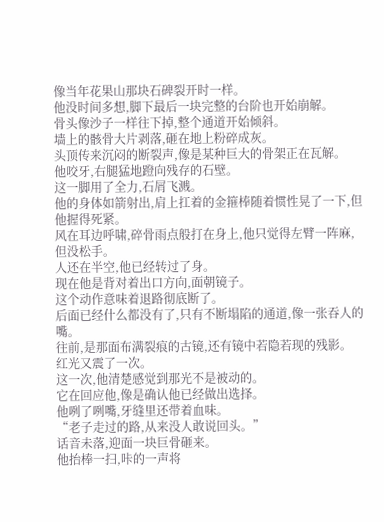像当年花果山那块石碑裂开时一样。
他没时间多想,脚下最后一块完整的台阶也开始崩解。
骨头像沙子一样往下掉,整个通道开始倾斜。
墙上的骸骨大片剥落,砸在地上粉碎成灰。
头顶传来沉闷的断裂声,像是某种巨大的骨架正在瓦解。
他咬牙,右腿猛地蹬向残存的石壁。
这一脚用了全力,石屑飞溅。
他的身体如箭射出,肩上扛着的金箍棒随着惯性晃了一下,但他握得死紧。
风在耳边呼啸,碎骨雨点般打在身上,他只觉得左臂一阵麻,但没松手。
人还在半空,他已经转过了身。
现在他是背对着出口方向,面朝镜子。
这个动作意味着退路彻底断了。
后面已经什么都没有了,只有不断塌陷的通道,像一张吞人的嘴。
往前,是那面布满裂痕的古镜,还有镜中若隐若现的残影。
红光又震了一次。
这一次,他清楚感觉到那光不是被动的。
它在回应他,像是确认他已经做出选择。
他咧了咧嘴,牙缝里还带着血味。
“老子走过的路,从来没人敢说回头。”
话音未落,迎面一块巨骨砸来。
他抬棒一扫,咔的一声将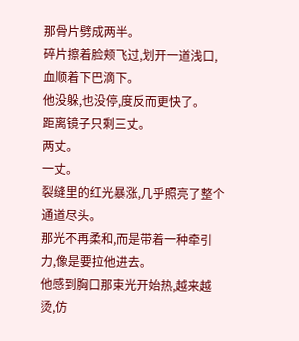那骨片劈成两半。
碎片擦着脸颊飞过,划开一道浅口,血顺着下巴滴下。
他没躲,也没停,度反而更快了。
距离镜子只剩三丈。
两丈。
一丈。
裂缝里的红光暴涨,几乎照亮了整个通道尽头。
那光不再柔和,而是带着一种牵引力,像是要拉他进去。
他感到胸口那束光开始热,越来越烫,仿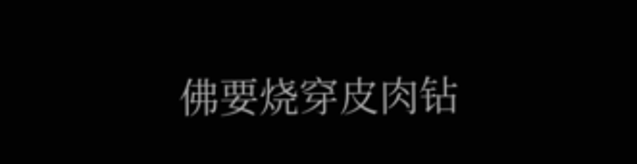佛要烧穿皮肉钻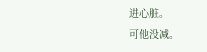进心脏。
可他没减。